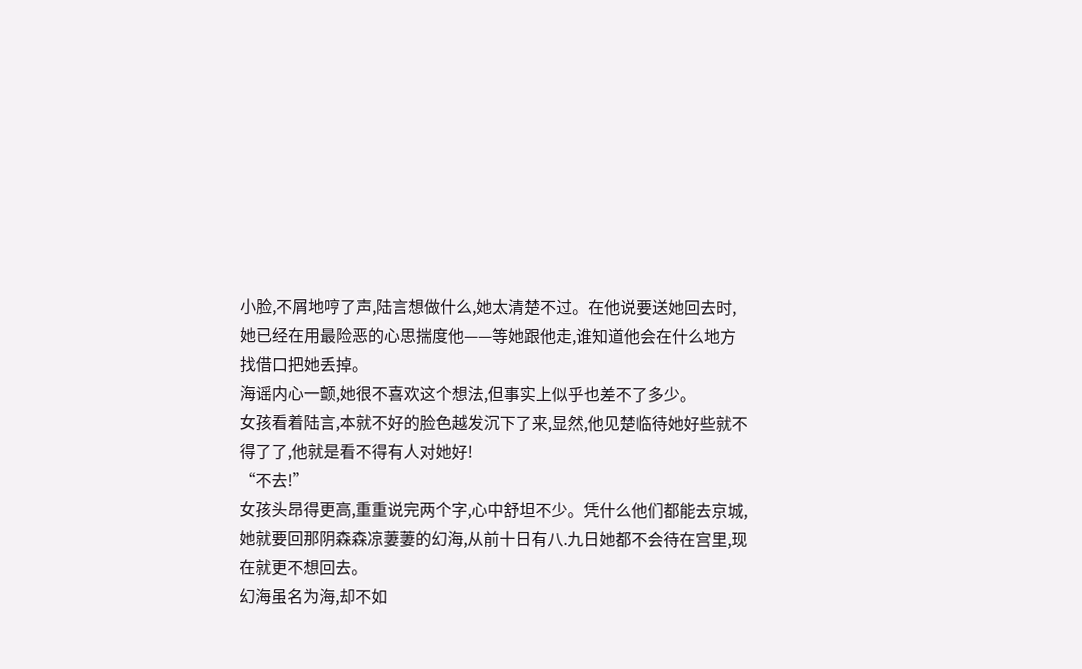小脸,不屑地哼了声,陆言想做什么,她太清楚不过。在他说要送她回去时,她已经在用最险恶的心思揣度他——等她跟他走,谁知道他会在什么地方找借口把她丢掉。
海谣内心一颤,她很不喜欢这个想法,但事实上似乎也差不了多少。
女孩看着陆言,本就不好的脸色越发沉下了来,显然,他见楚临待她好些就不得了了,他就是看不得有人对她好!
“不去!”
女孩头昂得更高,重重说完两个字,心中舒坦不少。凭什么他们都能去京城,她就要回那阴森森凉萋萋的幻海,从前十日有八.九日她都不会待在宫里,现在就更不想回去。
幻海虽名为海,却不如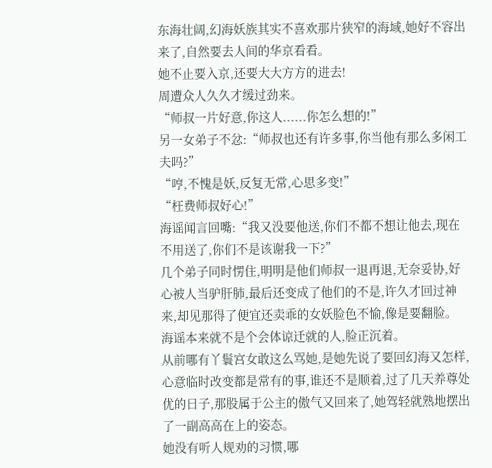东海壮阔,幻海妖族其实不喜欢那片狭窄的海域,她好不容出来了,自然要去人间的华京看看。
她不止要入京,还要大大方方的进去!
周遭众人久久才缓过劲来。
“师叔一片好意,你这人......你怎么想的!”
另一女弟子不忿:“师叔也还有许多事,你当他有那么多闲工夫吗?”
“哼,不愧是妖,反复无常,心思多变!”
“枉费师叔好心!”
海谣闻言回嘴:“我又没要他送,你们不都不想让他去,现在不用送了,你们不是该谢我一下?”
几个弟子同时愣住,明明是他们师叔一退再退,无奈妥协,好心被人当驴肝肺,最后还变成了他们的不是,许久才回过神来,却见那得了便宜还卖乖的女妖脸色不愉,像是要翻脸。
海谣本来就不是个会体谅迁就的人,脸正沉着。
从前哪有丫鬟宫女敢这么骂她,是她先说了要回幻海又怎样,心意临时改变都是常有的事,谁还不是顺着,过了几天养尊处优的日子,那股属于公主的傲气又回来了,她驾轻就熟地摆出了一副高高在上的姿态。
她没有听人规劝的习惯,哪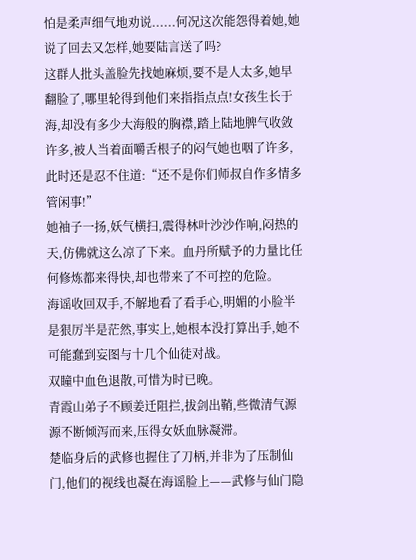怕是柔声细气地劝说......何况这次能怨得着她,她说了回去又怎样,她要陆言送了吗?
这群人批头盖脸先找她麻烦,要不是人太多,她早翻脸了,哪里轮得到他们来指指点点!女孩生长于海,却没有多少大海般的胸襟,踏上陆地脾气收敛许多,被人当着面嚼舌根子的闷气她也咽了许多,此时还是忍不住道:“还不是你们师叔自作多情多管闲事!”
她袖子一扬,妖气横扫,震得林叶沙沙作响,闷热的天,仿佛就这么凉了下来。血丹所赋予的力量比任何修炼都来得快,却也带来了不可控的危险。
海谣收回双手,不解地看了看手心,明媚的小脸半是狠厉半是茫然,事实上,她根本没打算出手,她不可能蠢到妄图与十几个仙徒对战。
双瞳中血色退散,可惜为时已晚。
青霞山弟子不顾姜迁阻拦,拔剑出鞘,些微清气源源不断倾泻而来,压得女妖血脉凝滞。
楚临身后的武修也握住了刀柄,并非为了压制仙门,他们的视线也凝在海谣脸上——武修与仙门隐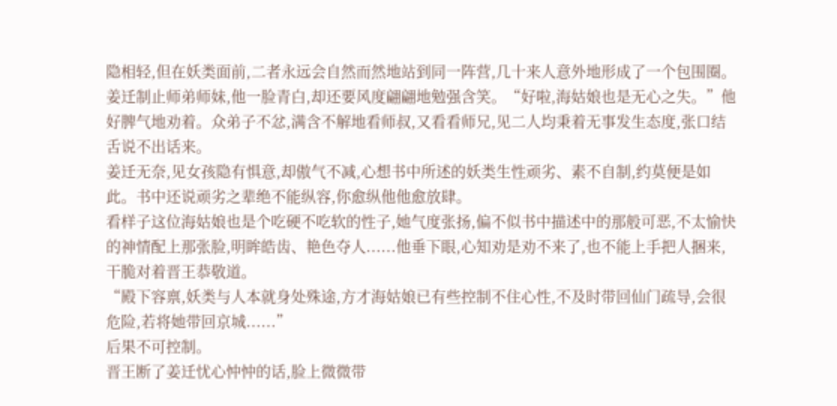隐相轻,但在妖类面前,二者永远会自然而然地站到同一阵营,几十来人意外地形成了一个包围圈。
姜迁制止师弟师妹,他一脸青白,却还要风度翩翩地勉强含笑。“好啦,海姑娘也是无心之失。”他好脾气地劝着。众弟子不忿,满含不解地看师叔,又看看师兄,见二人均秉着无事发生态度,张口结舌说不出话来。
姜迁无奈,见女孩隐有惧意,却傲气不减,心想书中所述的妖类生性顽劣、素不自制,约莫便是如此。书中还说顽劣之辈绝不能纵容,你愈纵他他愈放肆。
看样子这位海姑娘也是个吃硬不吃软的性子,她气度张扬,偏不似书中描述中的那般可恶,不太愉快的神情配上那张脸,明眸皓齿、艳色夺人......他垂下眼,心知劝是劝不来了,也不能上手把人捆来,干脆对着晋王恭敬道。
“殿下容禀,妖类与人本就身处殊途,方才海姑娘已有些控制不住心性,不及时带回仙门疏导,会很危险,若将她带回京城......”
后果不可控制。
晋王断了姜迁忧心忡忡的话,脸上微微带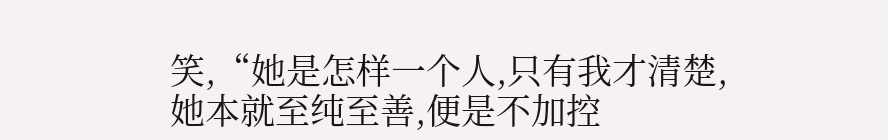笑,“她是怎样一个人,只有我才清楚,她本就至纯至善,便是不加控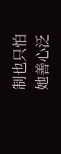制也只怕她善心泛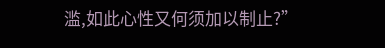滥,如此心性又何须加以制止?”